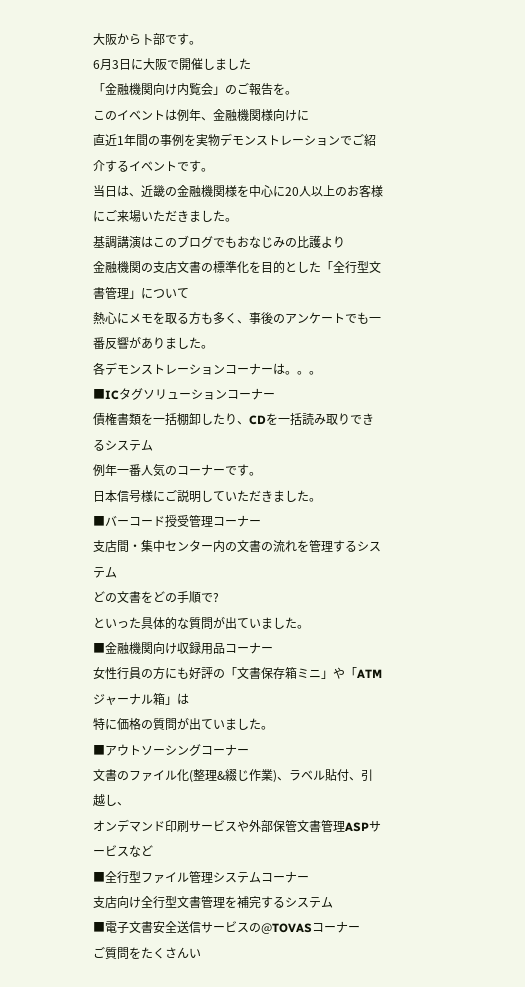大阪から卜部です。
6月3日に大阪で開催しました
「金融機関向け内覧会」のご報告を。
このイベントは例年、金融機関様向けに
直近1年間の事例を実物デモンストレーションでご紹介するイベントです。
当日は、近畿の金融機関様を中心に20人以上のお客様にご来場いただきました。
基調講演はこのブログでもおなじみの比護より
金融機関の支店文書の標準化を目的とした「全行型文書管理」について
熱心にメモを取る方も多く、事後のアンケートでも一番反響がありました。
各デモンストレーションコーナーは。。。
■ICタグソリューションコーナー
債権書類を一括棚卸したり、CDを一括読み取りできるシステム
例年一番人気のコーナーです。
日本信号様にご説明していただきました。
■バーコード授受管理コーナー
支店間・集中センター内の文書の流れを管理するシステム
どの文書をどの手順で?
といった具体的な質問が出ていました。
■金融機関向け収録用品コーナー
女性行員の方にも好評の「文書保存箱ミニ」や「ATMジャーナル箱」は
特に価格の質問が出ていました。
■アウトソーシングコーナー
文書のファイル化(整理&綴じ作業)、ラベル貼付、引越し、
オンデマンド印刷サービスや外部保管文書管理ASPサービスなど
■全行型ファイル管理システムコーナー
支店向け全行型文書管理を補完するシステム
■電子文書安全送信サービスの@TOVASコーナー
ご質問をたくさんい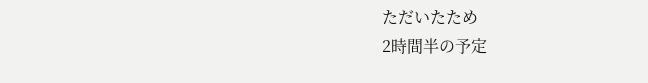ただいたため
2時間半の予定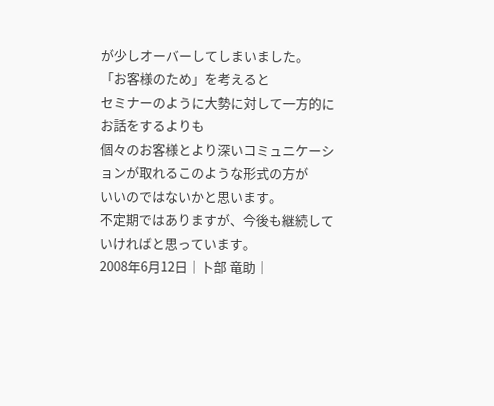が少しオーバーしてしまいました。
「お客様のため」を考えると
セミナーのように大勢に対して一方的にお話をするよりも
個々のお客様とより深いコミュニケーションが取れるこのような形式の方が
いいのではないかと思います。
不定期ではありますが、今後も継続していければと思っています。
2008年6月12日│卜部 竜助│